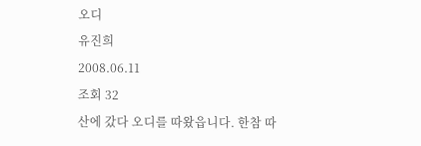오디
유진희
2008.06.11
조회 32
산에 갔다 오디를 따왔읍니다. 한참 따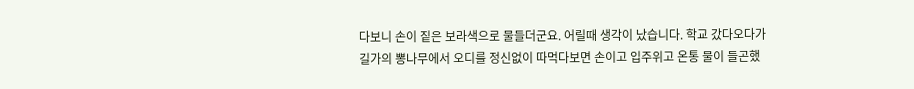다보니 손이 짙은 보라색으로 물들더군요. 어릴때 생각이 났습니다. 학교 갔다오다가 길가의 뽕나무에서 오디를 정신없이 따먹다보면 손이고 입주위고 온통 물이 들곤했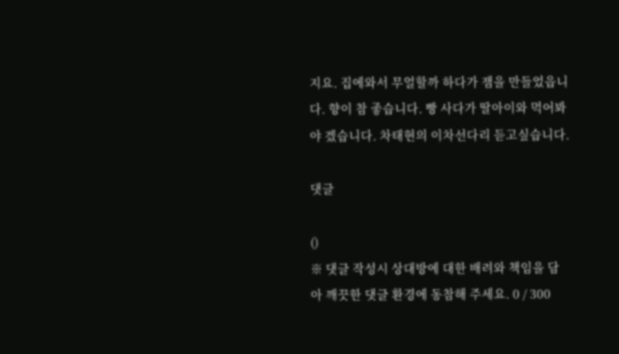지요. 집에와서 무얼할까 하다가 잼을 만들었읍니다. 향이 참 좋습니다. 빵 사다가 딸아이와 먹어봐야 겠습니다. 차태현의 이차선다리 듣고싶습니다.

댓글

()
※ 댓글 작성시 상대방에 대한 배려와 책임을 담아 깨끗한 댓글 환경에 동참해 주세요. 0 / 300